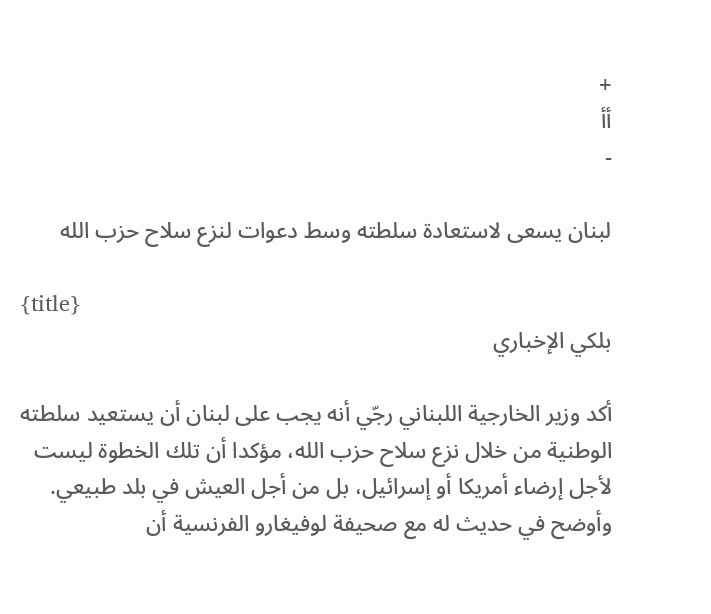+
أأ
-

لبنان يسعى لاستعادة سلطته وسط دعوات لنزع سلاح حزب الله

{title}
بلكي الإخباري

أكد وزير الخارجية اللبناني رجّي أنه يجب على لبنان أن يستعيد سلطته الوطنية من خلال نزع سلاح حزب الله، مؤكدا أن تلك الخطوة ليست لأجل إرضاء أمريكا أو إسرائيل، بل من أجل العيش في بلد طبيعي. وأوضح في حديث له مع صحيفة لوفيغارو الفرنسية أن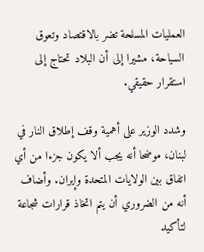العمليات المسلحة تضر بالاقتصاد وتعوق السياحة، مشيرا إلى أن البلاد تحتاج إلى استقرار حقيقي.

وشدد الوزير على أهمية وقف إطلاق النار في لبنان، موضحا أنه يجب ألا يكون جزءا من أي اتفاق بين الولايات المتحدة وإيران. وأضاف أنه من الضروري أن يتم اتخاذ قرارات شجاعة لتأكيد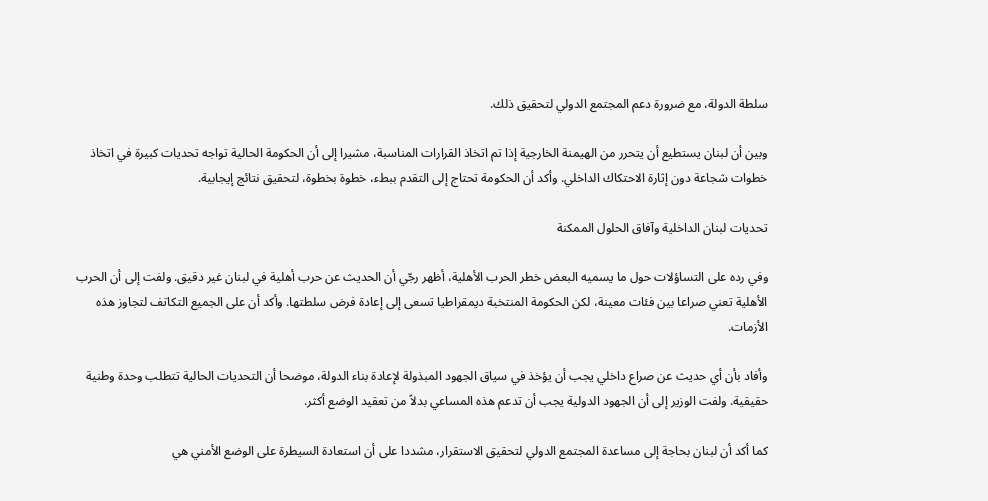سلطة الدولة، مع ضرورة دعم المجتمع الدولي لتحقيق ذلك.

وبين أن لبنان يستطيع أن يتحرر من الهيمنة الخارجية إذا تم اتخاذ القرارات المناسبة، مشيرا إلى أن الحكومة الحالية تواجه تحديات كبيرة في اتخاذ خطوات شجاعة دون إثارة الاحتكاك الداخلي. وأكد أن الحكومة تحتاج إلى التقدم ببطء، خطوة بخطوة، لتحقيق نتائج إيجابية.

تحديات لبنان الداخلية وآفاق الحلول الممكنة

وفي رده على التساؤلات حول ما يسميه البعض خطر الحرب الأهلية، أظهر رجّي أن الحديث عن حرب أهلية في لبنان غير دقيق. ولفت إلى أن الحرب الأهلية تعني صراعا بين فئات معينة، لكن الحكومة المنتخبة ديمقراطيا تسعى إلى إعادة فرض سلطتها. وأكد أن على الجميع التكاتف لتجاوز هذه الأزمات.

وأفاد بأن أي حديث عن صراع داخلي يجب أن يؤخذ في سياق الجهود المبذولة لإعادة بناء الدولة، موضحا أن التحديات الحالية تتطلب وحدة وطنية حقيقية. ولفت الوزير إلى أن الجهود الدولية يجب أن تدعم هذه المساعي بدلاً من تعقيد الوضع أكثر.

كما أكد أن لبنان بحاجة إلى مساعدة المجتمع الدولي لتحقيق الاستقرار، مشددا على أن استعادة السيطرة على الوضع الأمني هي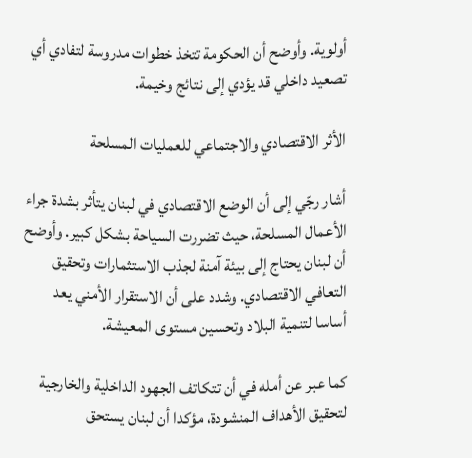أولوية. وأوضح أن الحكومة تتخذ خطوات مدروسة لتفادي أي تصعيد داخلي قد يؤدي إلى نتائج وخيمة.

الأثر الاقتصادي والاجتماعي للعمليات المسلحة

أشار رجّي إلى أن الوضع الاقتصادي في لبنان يتأثر بشدة جراء الأعمال المسلحة، حيث تضررت السياحة بشكل كبير. وأوضح أن لبنان يحتاج إلى بيئة آمنة لجذب الاستثمارات وتحقيق التعافي الاقتصادي. وشدد على أن الاستقرار الأمني يعد أساسا لتنمية البلاد وتحسين مستوى المعيشة.

كما عبر عن أمله في أن تتكاتف الجهود الداخلية والخارجية لتحقيق الأهداف المنشودة، مؤكدا أن لبنان يستحق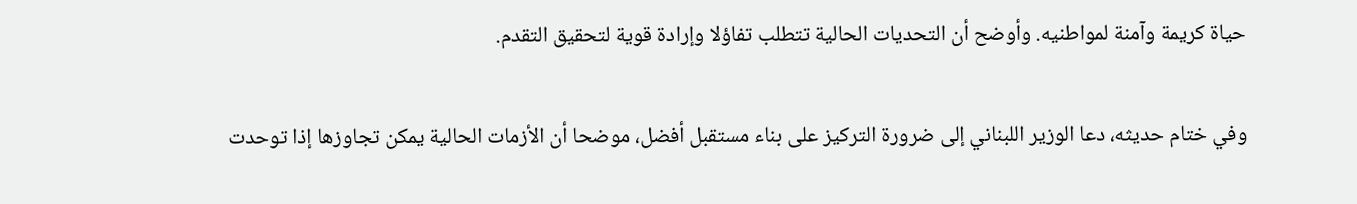حياة كريمة وآمنة لمواطنيه. وأوضح أن التحديات الحالية تتطلب تفاؤلا وإرادة قوية لتحقيق التقدم.

وفي ختام حديثه، دعا الوزير اللبناني إلى ضرورة التركيز على بناء مستقبل أفضل، موضحا أن الأزمات الحالية يمكن تجاوزها إذا توحدت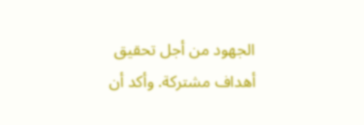الجهود من أجل تحقيق أهداف مشتركة. وأكد أن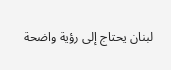لبنان يحتاج إلى رؤية واضحة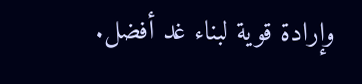وإرادة قوية لبناء غد أفضل.